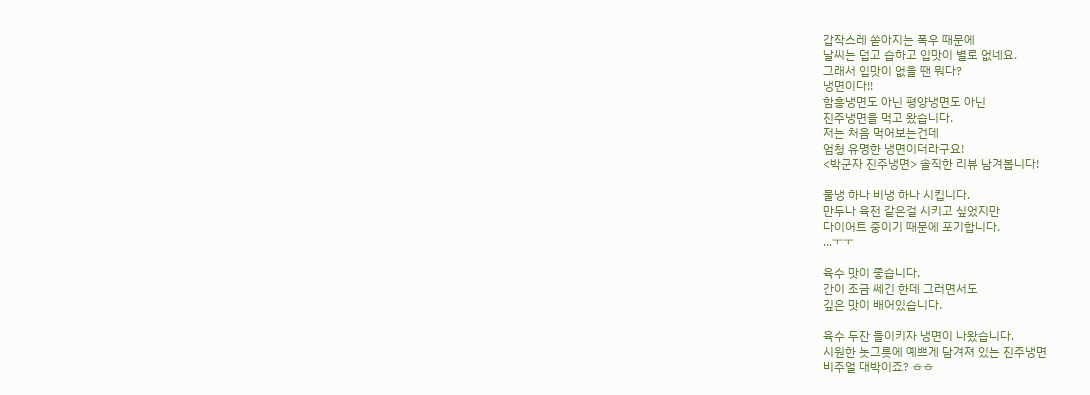갑작스레 쏟아지는 폭우 때문에
날씨는 덥고 습하고 입맛이 별로 없네요.
그래서 입맛이 없을 땐 뭐다?
냉면이다!!
함흥냉면도 아닌 평양냉면도 아닌
진주냉면을 먹고 왔습니다.
저는 처음 먹어보는건데
엄청 유명한 냉면이더라구요!
<박군자 진주냉면> 솔직한 리뷰 남겨봅니다!

물냉 하나 비냉 하나 시킵니다.
만두나 육전 같은걸 시키고 싶었지만
다이어트 중이기 때문에 포기합니다.
...ㅜㅜ

육수 맛이 좋습니다.
간이 조금 쎄긴 한데 그러면서도
깊은 맛이 배어있습니다.

육수 두잔 들이키자 냉면이 나왔습니다.
시원한 놋그릇에 예쁘게 담겨져 있는 진주냉면
비주얼 대박이죠? ㅎㅎ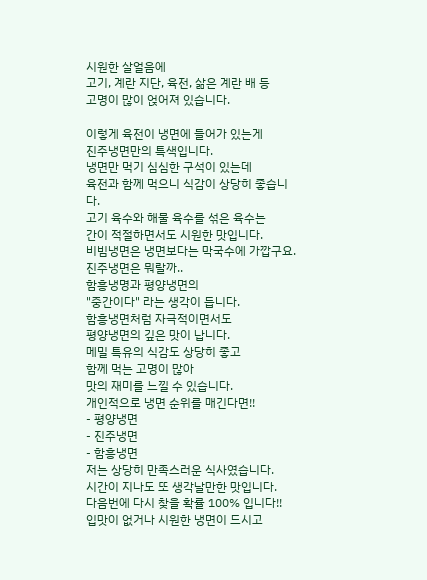시원한 살얼음에
고기, 계란 지단, 육전, 삶은 계란 배 등
고명이 많이 얹어져 있습니다.

이렇게 육전이 냉면에 들어가 있는게
진주냉면만의 특색입니다.
냉면만 먹기 심심한 구석이 있는데
육전과 함께 먹으니 식감이 상당히 좋습니다.
고기 육수와 해물 육수를 섞은 육수는
간이 적절하면서도 시원한 맛입니다.
비빔냉면은 냉면보다는 막국수에 가깝구요.
진주냉면은 뭐랄까..
함흥냉명과 평양냉면의
"중간이다" 라는 생각이 듭니다.
함흥냉면처럼 자극적이면서도
평양냉면의 깊은 맛이 납니다.
메밀 특유의 식감도 상당히 좋고
함께 먹는 고명이 많아
맛의 재미를 느낄 수 있습니다.
개인적으로 냉면 순위를 매긴다면!!
- 평양냉면
- 진주냉면
- 함흥냉면
저는 상당히 만족스러운 식사였습니다.
시간이 지나도 또 생각날만한 맛입니다.
다음번에 다시 찾을 확률 100% 입니다!!
입맛이 없거나 시원한 냉면이 드시고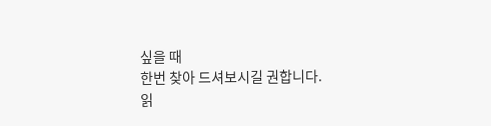싶을 때
한번 찾아 드셔보시길 권합니다.
읽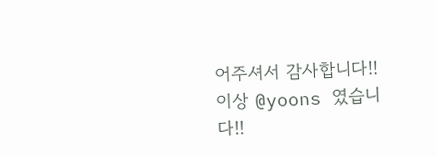어주셔서 감사합니다!!
이상 @yoons 였습니다!!